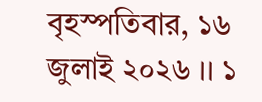বৃহস্পতিবার, ১৬ জুলাই ২০২৬ ।। ১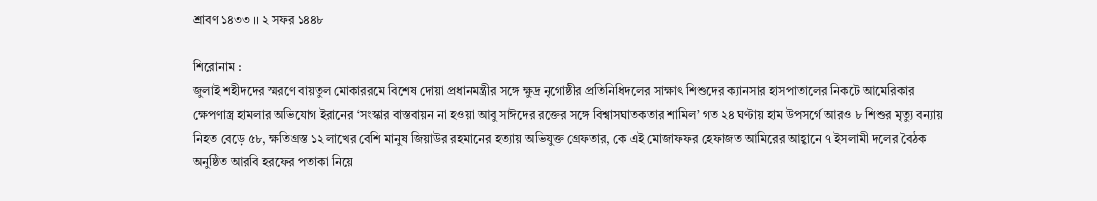শ্রাবণ ১৪৩৩ ।। ২ সফর ১৪৪৮

শিরোনাম :
জুলাই শহীদদের স্মরণে বায়তুল মোকাররমে বিশেষ দোয়া প্রধানমন্ত্রীর সঙ্গে ক্ষুদ্র নৃগোষ্ঠীর প্রতিনিধিদলের সাক্ষাৎ শিশুদের ক্যানসার হাসপাতালের নিকটে আমেরিকার ক্ষেপণাস্ত্র হামলার অভিযোগ ইরানের ‘সংস্কার বাস্তবায়ন না হওয়া আবু সাঈদের রক্তের সঙ্গে বিশ্বাসঘাতকতার শামিল’ গত ২৪ ঘণ্টায় হাম উপসর্গে আরও ৮ শিশুর মৃত্যু বন্যায় নিহত বেড়ে ৫৮, ক্ষতিগ্রস্ত ১২ লাখের বেশি মানুষ জিয়াউর রহমানের হত্যায় অভিযুক্ত গ্রেফতার, কে এই মোজাফফর হেফাজত আমিরের আহ্বানে ৭ ইসলামী দলের বৈঠক অনুষ্ঠিত আরবি হরফের পতাকা নিয়ে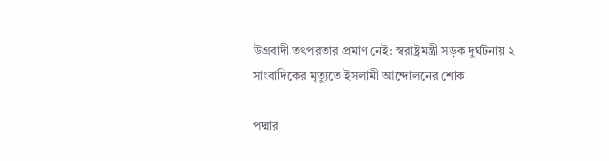উগ্রবাদী তৎপরতার প্রমাণ নেই: স্বরাষ্ট্রমন্ত্রী সড়ক দুর্ঘটনায় ২ সাংবাদিকের মৃত্যুতে ইসলামী আন্দোলনের শোক

পদ্মার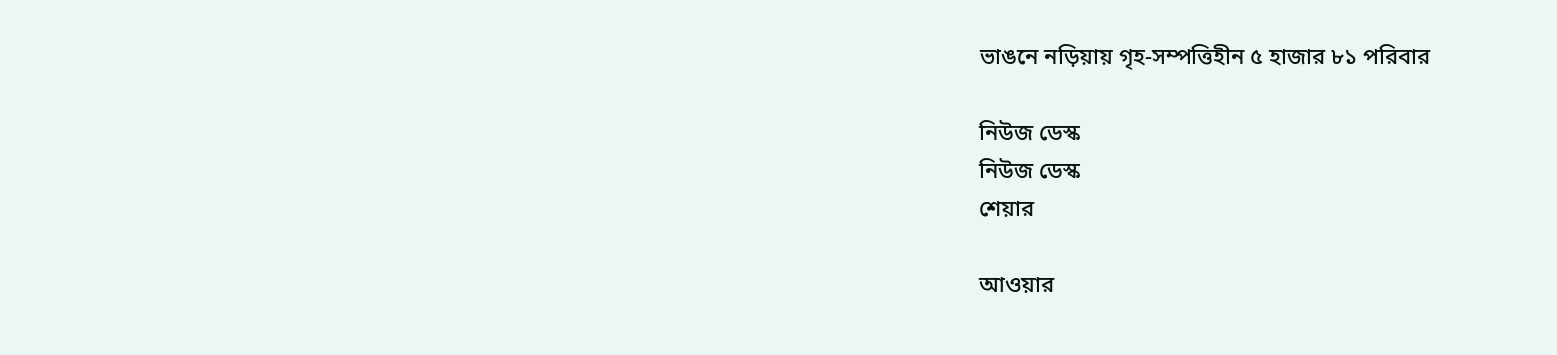ভাঙনে নড়িয়ায় গৃহ-সম্পত্তিহীন ৫ হাজার ৮১ পরিবার

নিউজ ডেস্ক
নিউজ ডেস্ক
শেয়ার

আওয়ার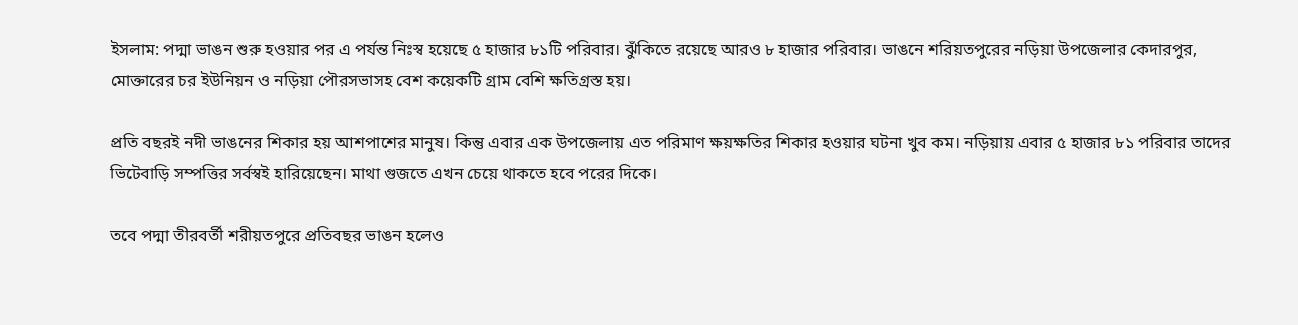ইসলাম: পদ্মা ভাঙন শুরু হওয়ার পর এ পর্যন্ত নিঃস্ব হয়েছে ৫ হাজার ৮১টি পরিবার। ঝুঁকিতে রয়েছে আরও ৮ হাজার পরিবার। ভাঙনে শরিয়তপুরের নড়িয়া উপজেলার কেদারপুর, মোক্তারের চর ইউনিয়ন ও নড়িয়া পৌরসভাসহ বেশ কয়েকটি গ্রাম বেশি ক্ষতিগ্রস্ত হয়।

প্রতি বছরই নদী ভাঙনের শিকার হয় আশপাশের মানুষ। কিন্তু এবার এক উপজেলায় এত পরিমাণ ক্ষয়ক্ষতির শিকার হওয়ার ঘটনা খুব কম। নড়িয়ায় এবার ৫ হাজার ৮১ পরিবার তাদের ভিটেবাড়ি সম্পত্তির সর্বস্বই হারিয়েছেন। মাথা গুজতে এখন চেয়ে থাকতে হবে পরের দিকে।

তবে পদ্মা তীরবর্তী শরীয়তপুরে প্রতিবছর ভাঙন হলেও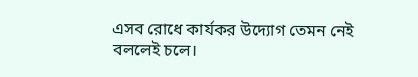এসব রোধে কার্যকর উদ্যোগ তেমন নেই বললেই চলে।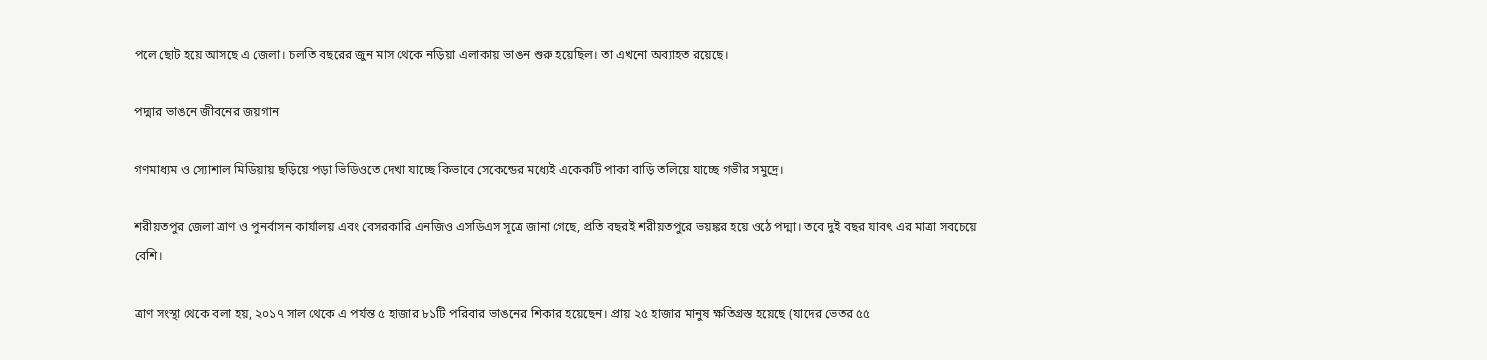পলে ছোট হয়ে আসছে এ জেলা। চলতি বছরের জুন মাস থেকে নড়িয়া এলাকায় ভাঙন শুরু হয়েছিল। তা এখনো অব্যাহত রয়েছে।

পদ্মার ভাঙনে জীবনের জয়গান

গণমাধ্যম ও স্যোশাল মিডিয়ায় ছড়িয়ে পড়া ভিডিওতে দেখা যাচ্ছে কিভাবে সেকেন্ডের মধ্যেই একেকটি পাকা বাড়ি তলিয়ে যাচ্ছে গভীর সমুদ্রে।

শরীয়তপুর জেলা ত্রাণ ও পুনর্বাসন কার্যালয় এবং বেসরকারি এনজিও এসডিএস সূত্রে জানা গেছে, প্রতি বছরই শরীয়তপুরে ভয়ঙ্কর হয়ে ওঠে পদ্মা। তবে দুই বছর যাবৎ এর মাত্রা সবচেয়ে বেশি।

ত্রাণ সংস্থা থেকে বলা হয়, ২০১৭ সাল থেকে এ পর্যন্ত ৫ হাজার ৮১টি পরিবার ভাঙনের শিকার হয়েছেন। প্রায় ২৫ হাজার মানুষ ক্ষতিগ্রস্ত হয়েছে (যাদের ভেতর ৫৫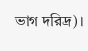ভাগ দরিদ্র)।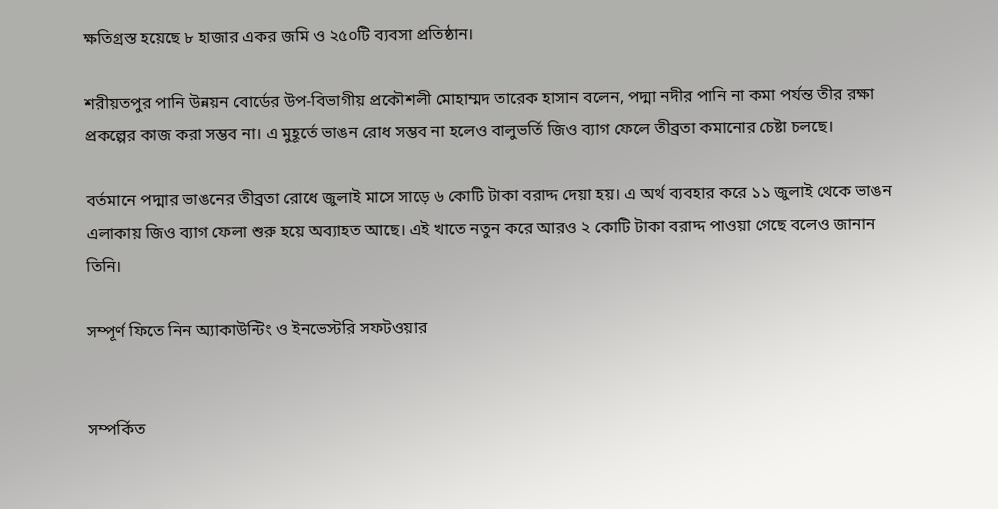ক্ষতিগ্রস্ত হয়েছে ৮ হাজার একর জমি ও ২৫০টি ব্যবসা প্রতিষ্ঠান।

শরীয়তপুর পানি উন্নয়ন বোর্ডের উপ-বিভাগীয় প্রকৌশলী মোহাম্মদ তারেক হাসান বলেন, পদ্মা নদীর পানি না কমা পর্যন্ত তীর রক্ষা প্রকল্পের কাজ করা সম্ভব না। এ মুহূর্তে ভাঙন রোধ সম্ভব না হলেও বালুভর্তি জিও ব্যাগ ফেলে তীব্রতা কমানোর চেষ্টা চলছে।

বর্তমানে পদ্মার ভাঙনের তীব্রতা রোধে জুলাই মাসে সাড়ে ৬ কোটি টাকা বরাদ্দ দেয়া হয়। এ অর্থ ব্যবহার করে ১১ জুলাই থেকে ভাঙন এলাকায় জিও ব্যাগ ফেলা শুরু হয়ে অব্যাহত আছে। এই খাতে নতুন করে আরও ২ কোটি টাকা বরাদ্দ পাওয়া গেছে বলেও জানান তিনি।

সম্পূর্ণ ফিতে নিন অ্যাকাউন্টিং ও ইনভেস্টরি সফটওয়ার


সম্পর্কিত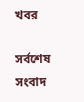খবর

সর্বশেষ সংবাদ